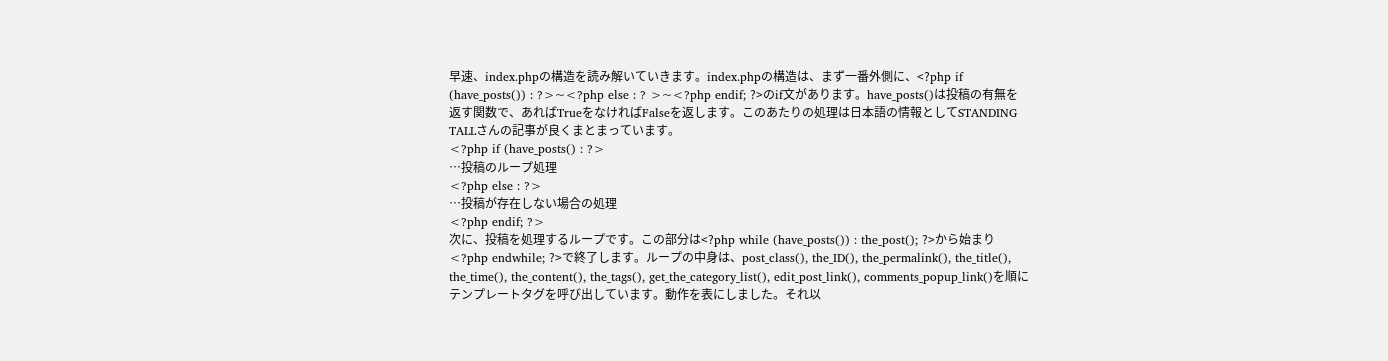早速、index.phpの構造を読み解いていきます。index.phpの構造は、まず一番外側に、<?php if (have_posts()) : ?>~<?php else : ? >~<?php endif; ?>のif文があります。have_posts()は投稿の有無を返す関数で、あればTrueをなければFalseを返します。このあたりの処理は日本語の情報としてSTANDING TALLさんの記事が良くまとまっています。
<?php if (have_posts() : ?>
…投稿のループ処理
<?php else : ?>
…投稿が存在しない場合の処理
<?php endif; ?>
次に、投稿を処理するループです。この部分は<?php while (have_posts()) : the_post(); ?>から始まり <?php endwhile; ?>で終了します。ループの中身は、post_class(), the_ID(), the_permalink(), the_title(), the_time(), the_content(), the_tags(), get_the_category_list(), edit_post_link(), comments_popup_link()を順にテンプレートタグを呼び出しています。動作を表にしました。それ以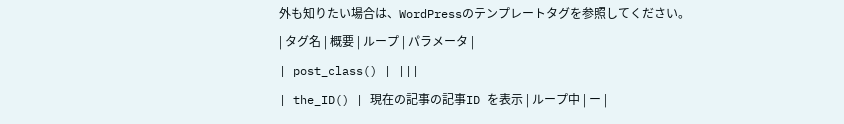外も知りたい場合は、WordPressのテンプレートタグを参照してください。
| タグ名 | 概要 | ループ | パラメータ |
| post_class() | |||
| the_ID() | 現在の記事の記事ID を表示 | ループ中 | ー |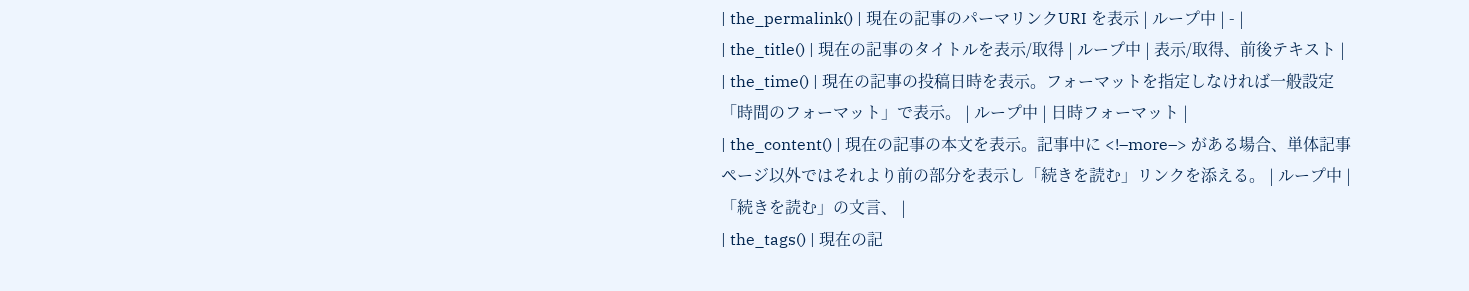| the_permalink() | 現在の記事のパーマリンクURI を表示 | ループ中 | - |
| the_title() | 現在の記事のタイトルを表示/取得 | ループ中 | 表示/取得、前後テキスト |
| the_time() | 現在の記事の投稿日時を表示。フォーマットを指定しなければ一般設定「時間のフォーマット」で表示。 | ループ中 | 日時フォーマット |
| the_content() | 現在の記事の本文を表示。記事中に <!–more–> がある場合、単体記事ページ以外ではそれより前の部分を表示し「続きを読む」リンクを添える。 | ループ中 | 「続きを読む」の文言、 |
| the_tags() | 現在の記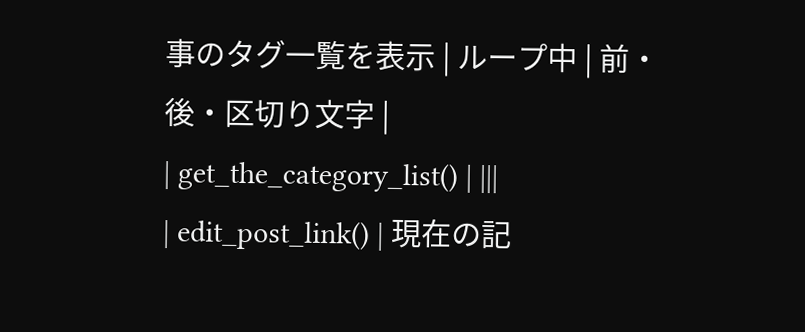事のタグ一覧を表示 | ループ中 | 前・後・区切り文字 |
| get_the_category_list() | |||
| edit_post_link() | 現在の記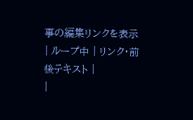事の編集リンクを表示 | ループ中 | リンク・前後テキスト |
|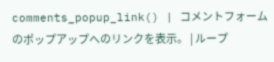comments_popup_link() | コメントフォームのポップアップへのリンクを表示。 | ループ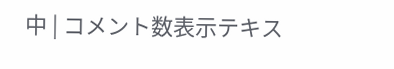中 | コメント数表示テキス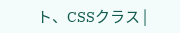ト、CSSクラス |